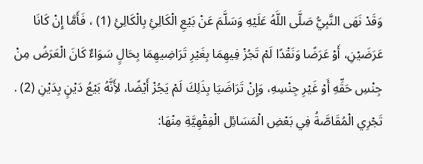وَقَدْ نَهَى النَّبِيُّ صَلَّى اللَّهُ عَلَيْهِ وَسَلَّمَ عَنْ بَيْعِ الْكَالِئِ بِالْكَالِئِ (1) ، فَأَمَّا إِنْ كَانَا عَرَضَيْنِ، أَوْ عَرَضًا وَنَقْدًا لَمْ تَجُزْ فِيهِمَا بِغَيْرِ تَرَاضِيهِمَا بِحَالٍ سَوَاءٌ كَانَ الْعَرَضُ مِنْ جِنْسِ حَقِّهِ أَوْ غَيْرِ جِنْسِهِ، وَإِنْ تَرَاضَيَا بِذَلِكَ لَمْ يَجُزْ أَيْضًا، لأَِنَّهُ بَيْعُ دَيْنٍ بِدَيْنِ (2) .
تَجْرِي الْمُقَاصَّةُ فِي بَعْضِ الْمَسَائِل الْفِقْهِيَّةِ مِنْهَا: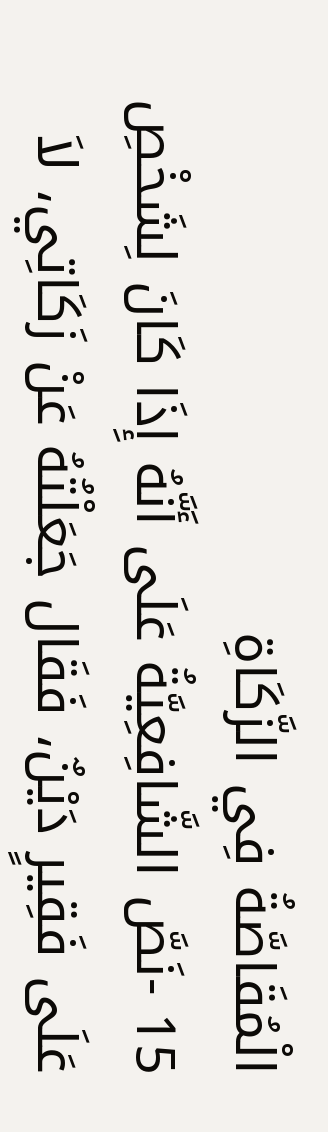الْمُقَاصَّةُ فِي الزَّكَاةِ
15 -نَصَّ الشَّافِعِيَّةُ عَلَى أَنَّهُ إِذَا كَانَ لِشَخْصِ عَلَى فَقِيرٍ دَيْنٌ، فَقَال جَعَلْتُهُ عَنْ زَكَاتِي، لاَ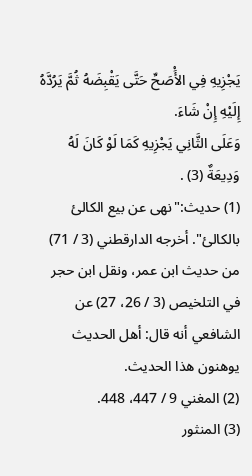يَجْزِيهِ فِي الأَْصَحِّ حَتَّى يَقْبِضَهُ ثُمَّ يَرُدَّهُ إِلَيْهِ إِنْ شَاءَ.
وَعَلَى الثَّانِي يَجْزِيهِ كَمَا لَوْ كَانَ لَهُ وَدِيعَةٌ (3) .
(1) حديث:"نهى عن بيع الكالئ بالكالئ". أخرجه الدارقطني (3 / 71) من حديث ابن عمر، ونقل ابن حجر في التلخيص (3 / 26، 27) عن الشافعي أنه قال: أهل الحديث يوهنون هذا الحديث.
(2) المغني 9 / 447، 448.
(3) المنثور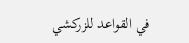في القواعد للزركشي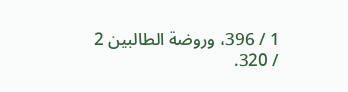1 / 396، وروضة الطالبين 2 / 320.